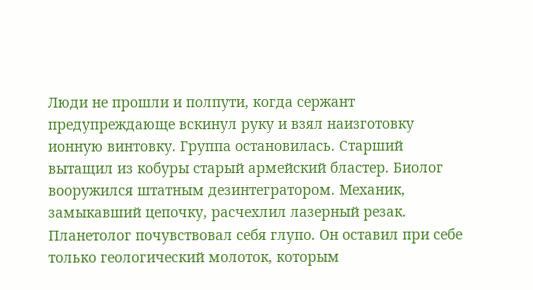Люди не прошли и полпути, когда сержант предупреждающе вскинул руку и взял наизготовку ионную винтовку. Группа остановилась. Старший вытащил из кобуры старый армейский бластер. Биолог вооружился штатным дезинтегратором. Механик, замыкавший цепочку, расчехлил лазерный резак. Планетолог почувствовал себя глупо. Он оставил при себе только геологический молоток, которым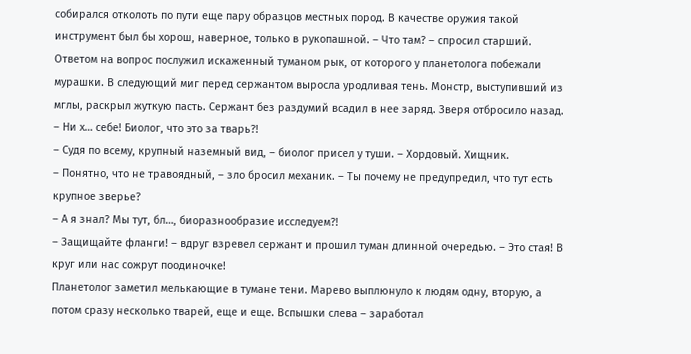собирался отколоть по пути еще пару образцов местных пород. В качестве оружия такой инструмент был бы хорош, наверное, только в рукопашной. – Что там? – спросил старший. Ответом на вопрос послужил искаженный туманом рык, от которого у планетолога побежали мурашки. В следующий миг перед сержантом выросла уродливая тень. Монстр, выступивший из мглы, раскрыл жуткую пасть. Сержант без раздумий всадил в нее заряд. Зверя отбросило назад.
– Ни х… себе! Биолог, что это за тварь?!
– Судя по всему, крупный наземный вид, – биолог присел у туши. – Хордовый. Хищник.
– Понятно, что не травоядный, – зло бросил механик. – Ты почему не предупредил, что тут есть крупное зверье?
– А я знал? Мы тут, бл…, биоразнообразие исследуем?!
– Защищайте фланги! – вдруг взревел сержант и прошил туман длинной очередью. – Это стая! В круг или нас сожрут поодиночке!
Планетолог заметил мелькающие в тумане тени. Марево выплюнуло к людям одну, вторую, а потом сразу несколько тварей, еще и еще. Вспышки слева – заработал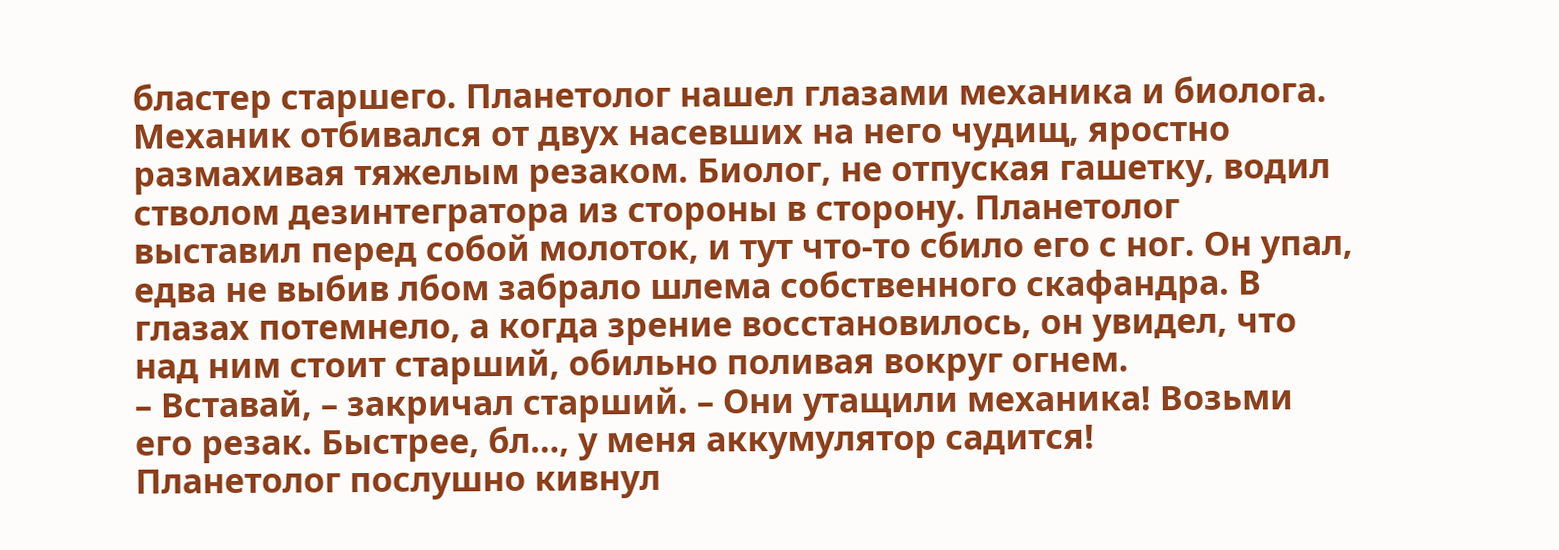бластер старшего. Планетолог нашел глазами механика и биолога. Механик отбивался от двух насевших на него чудищ, яростно размахивая тяжелым резаком. Биолог, не отпуская гашетку, водил стволом дезинтегратора из стороны в сторону. Планетолог выставил перед собой молоток, и тут что-то сбило его с ног. Он упал, едва не выбив лбом забрало шлема собственного скафандра. В глазах потемнело, а когда зрение восстановилось, он увидел, что над ним стоит старший, обильно поливая вокруг огнем.
– Вставай, – закричал старший. – Они утащили механика! Возьми его резак. Быстрее, бл…, у меня аккумулятор садится!
Планетолог послушно кивнул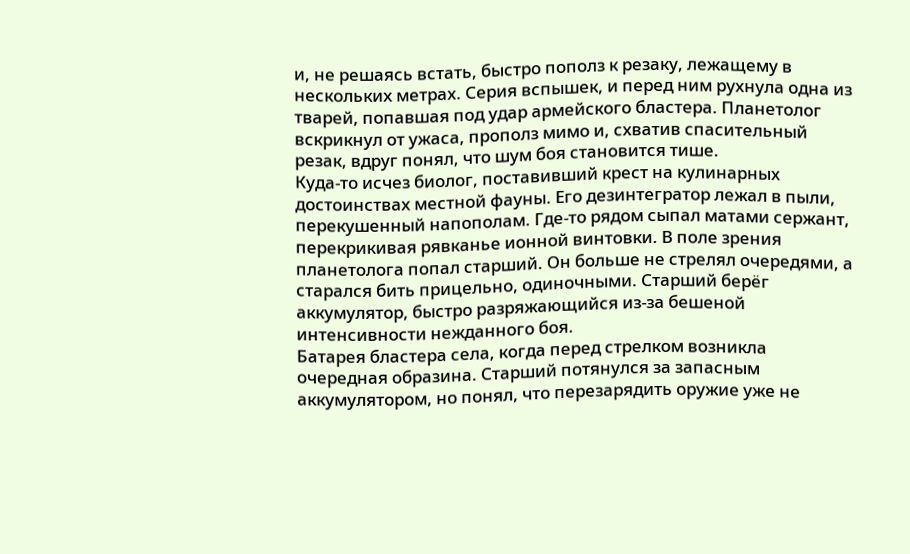и, не решаясь встать, быстро пополз к резаку, лежащему в нескольких метрах. Серия вспышек, и перед ним рухнула одна из тварей, попавшая под удар армейского бластера. Планетолог вскрикнул от ужаса, прополз мимо и, схватив спасительный резак, вдруг понял, что шум боя становится тише.
Куда-то исчез биолог, поставивший крест на кулинарных достоинствах местной фауны. Его дезинтегратор лежал в пыли, перекушенный напополам. Где-то рядом сыпал матами сержант, перекрикивая рявканье ионной винтовки. В поле зрения планетолога попал старший. Он больше не стрелял очередями, а старался бить прицельно, одиночными. Старший берёг аккумулятор, быстро разряжающийся из-за бешеной интенсивности нежданного боя.
Батарея бластера села, когда перед стрелком возникла очередная образина. Старший потянулся за запасным аккумулятором, но понял, что перезарядить оружие уже не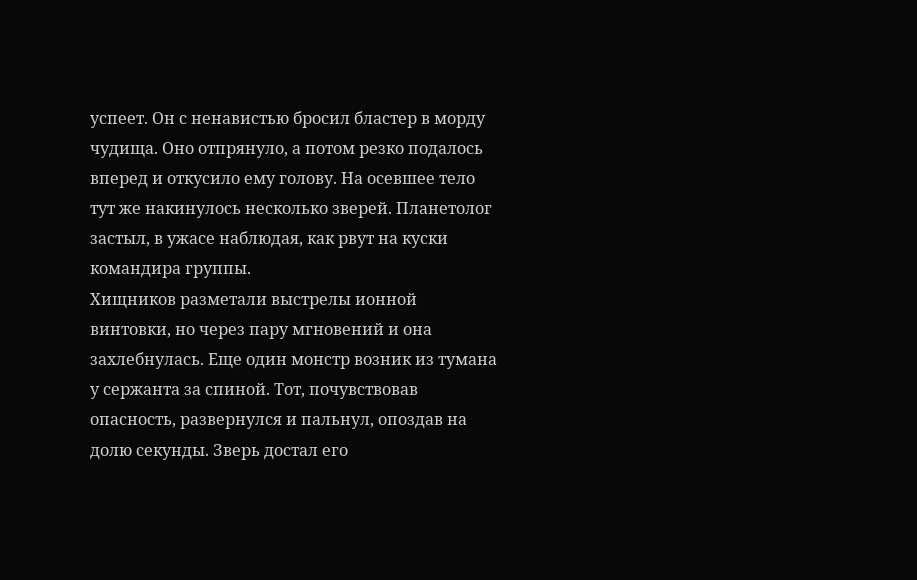успеет. Он с ненавистью бросил бластер в морду чудища. Оно отпрянуло, а потом резко подалось вперед и откусило ему голову. На осевшее тело тут же накинулось несколько зверей. Планетолог застыл, в ужасе наблюдая, как рвут на куски командира группы.
Хищников разметали выстрелы ионной винтовки, но через пару мгновений и она захлебнулась. Еще один монстр возник из тумана у сержанта за спиной. Тот, почувствовав опасность, развернулся и пальнул, опоздав на долю секунды. Зверь достал его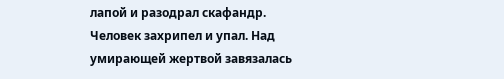лапой и разодрал скафандр. Человек захрипел и упал. Над умирающей жертвой завязалась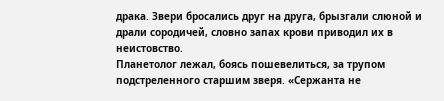драка. Звери бросались друг на друга, брызгали слюной и драли сородичей, словно запах крови приводил их в неистовство.
Планетолог лежал, боясь пошевелиться, за трупом подстреленного старшим зверя. «Сержанта не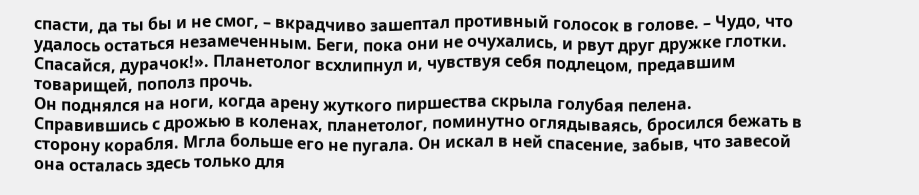спасти, да ты бы и не смог, – вкрадчиво зашептал противный голосок в голове. – Чудо, что удалось остаться незамеченным. Беги, пока они не очухались, и рвут друг дружке глотки. Спасайся, дурачок!». Планетолог всхлипнул и, чувствуя себя подлецом, предавшим товарищей, пополз прочь.
Он поднялся на ноги, когда арену жуткого пиршества скрыла голубая пелена. Справившись с дрожью в коленах, планетолог, поминутно оглядываясь, бросился бежать в сторону корабля. Мгла больше его не пугала. Он искал в ней спасение, забыв, что завесой она осталась здесь только для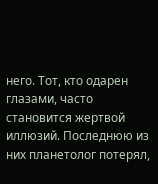него. Тот, кто одарен глазами, часто становится жертвой иллюзий. Последнюю из них планетолог потерял,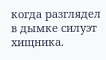когда разглядел в дымке силуэт хищника.